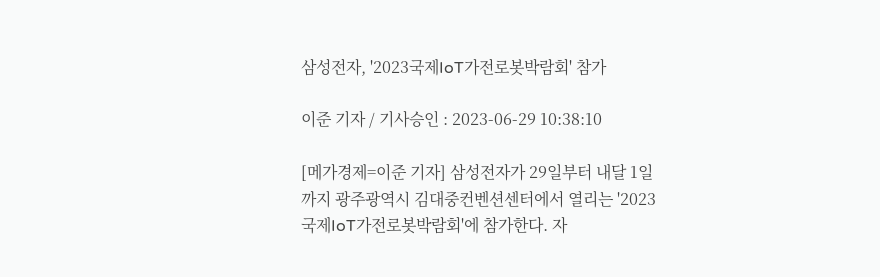삼성전자, '2023국제IoT가전로봇박람회' 참가

이준 기자 / 기사승인 : 2023-06-29 10:38:10

[메가경제=이준 기자] 삼성전자가 29일부터 내달 1일까지 광주광역시 김대중컨벤션센터에서 열리는 '2023국제IoT가전로봇박람회'에 참가한다. 자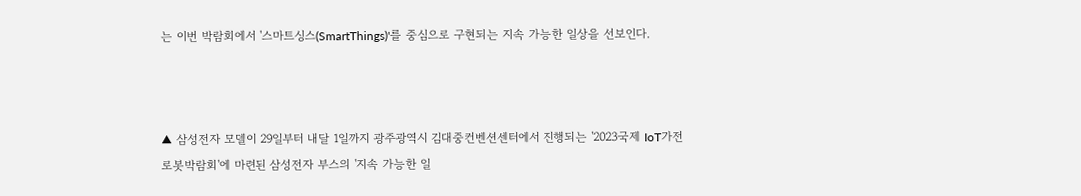는 이번 박람회에서 '스마트싱스(SmartThings)'를 중심으로 구현되는 지속 가능한 일상을 선보인다.



▲ 삼성전자 모델이 29일부터 내달 1일까지 광주광역시 김대중컨벤션센터에서 진행되는 '2023국제 IoT가전로봇박람회'에 마련된 삼성전자 부스의 '지속 가능한 일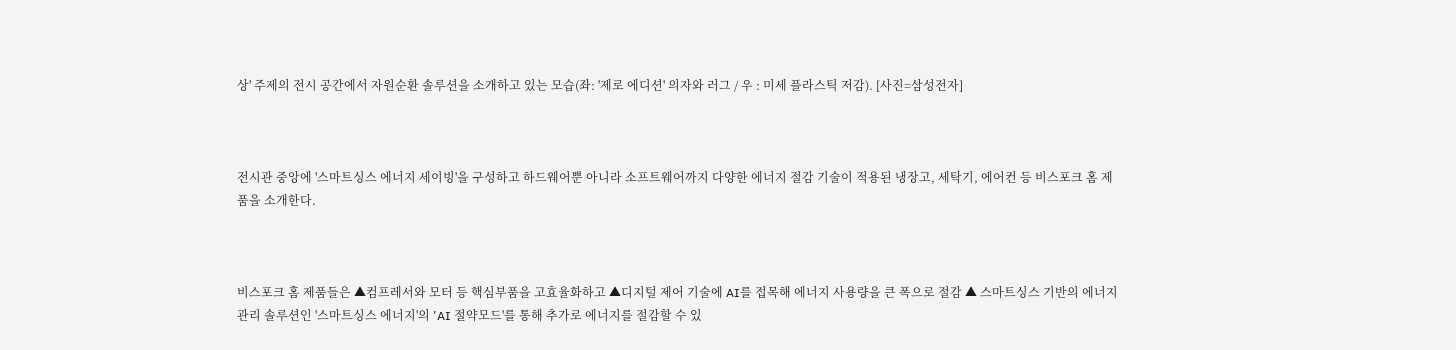상' 주제의 전시 공간에서 자원순환 솔루션을 소개하고 있는 모습(좌: '제로 에디션' 의자와 러그 / 우 : 미세 플라스틱 저감). [사진=삼성전자]



전시관 중앙에 '스마트싱스 에너지 세이빙'을 구성하고 하드웨어뿐 아니라 소프트웨어까지 다양한 에너지 절감 기술이 적용된 냉장고, 세탁기, 에어컨 등 비스포크 홈 제품을 소개한다.



비스포크 홈 제품들은 ▲컴프레서와 모터 등 핵심부품을 고효율화하고 ▲디지털 제어 기술에 AI를 접목해 에너지 사용량을 큰 폭으로 절감 ▲ 스마트싱스 기반의 에너지 관리 솔루션인 '스마트싱스 에너지'의 'AI 절약모드'를 통해 추가로 에너지를 절감할 수 있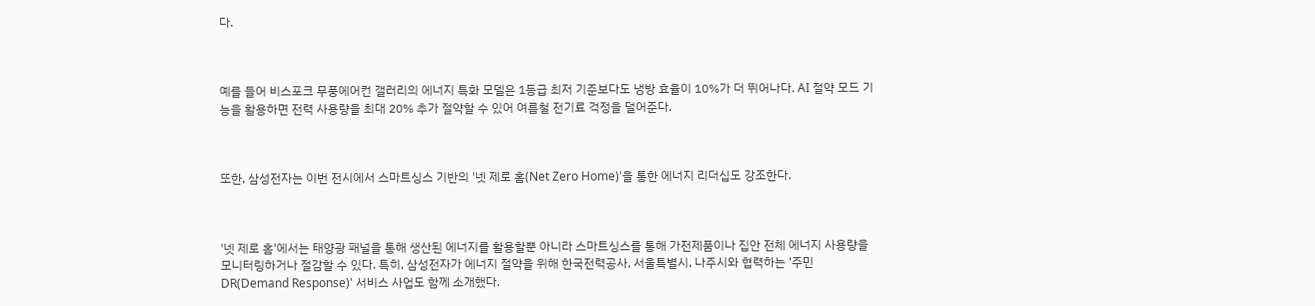다.



예를 들어 비스포크 무풍에어컨 갤러리의 에너지 특화 모델은 1등급 최저 기준보다도 냉방 효율이 10%가 더 뛰어나다. AI 절약 모드 기능을 활용하면 전력 사용량을 최대 20% 추가 절약할 수 있어 여름철 전기료 걱정을 덜어준다.



또한, 삼성전자는 이번 전시에서 스마트싱스 기반의 '넷 제로 홈(Net Zero Home)'을 통한 에너지 리더십도 강조한다.



'넷 제로 홈'에서는 태양광 패널을 통해 생산된 에너지를 활용할뿐 아니라 스마트싱스를 통해 가전제품이나 집안 전체 에너지 사용량을 모니터링하거나 절감할 수 있다. 특히, 삼성전자가 에너지 절약을 위해 한국전력공사, 서울특별시, 나주시와 협력하는 '주민 DR(Demand Response)' 서비스 사업도 함께 소개했다.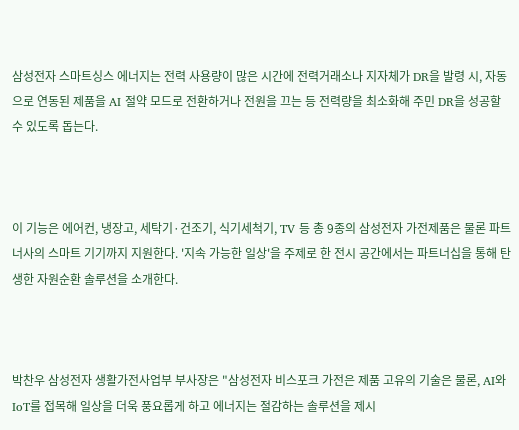삼성전자 스마트싱스 에너지는 전력 사용량이 많은 시간에 전력거래소나 지자체가 DR을 발령 시, 자동으로 연동된 제품을 AI 절약 모드로 전환하거나 전원을 끄는 등 전력량을 최소화해 주민 DR을 성공할 수 있도록 돕는다.



이 기능은 에어컨, 냉장고, 세탁기·건조기, 식기세척기, TV 등 총 9종의 삼성전자 가전제품은 물론 파트너사의 스마트 기기까지 지원한다. '지속 가능한 일상'을 주제로 한 전시 공간에서는 파트너십을 통해 탄생한 자원순환 솔루션을 소개한다.



박찬우 삼성전자 생활가전사업부 부사장은 "삼성전자 비스포크 가전은 제품 고유의 기술은 물론, AI와 IoT를 접목해 일상을 더욱 풍요롭게 하고 에너지는 절감하는 솔루션을 제시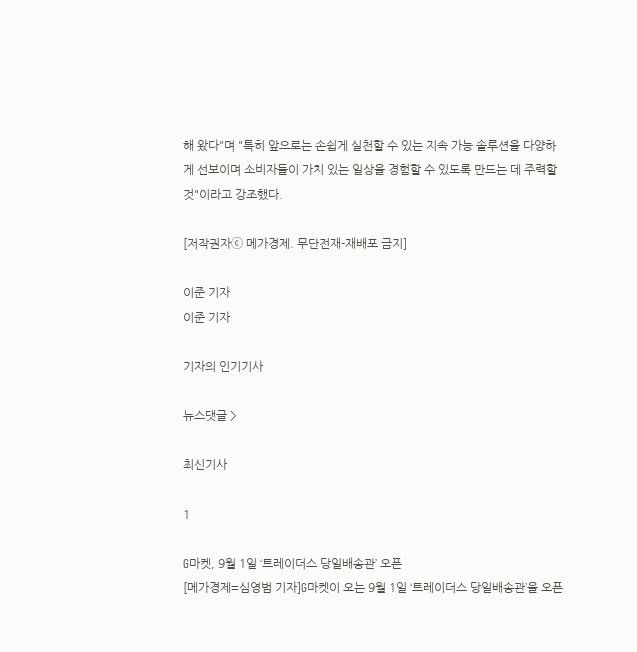해 왔다"며 "특히 앞으로는 손쉽게 실천할 수 있는 지속 가능 솔루션을 다양하게 선보이며 소비자들이 가치 있는 일상을 경험할 수 있도록 만드는 데 주력할 것"이라고 강조했다.

[저작권자ⓒ 메가경제. 무단전재-재배포 금지]

이준 기자
이준 기자

기자의 인기기사

뉴스댓글 >

최신기사

1

G마켓, 9월 1일 ‘트레이더스 당일배송관’ 오픈
[메가경제=심영범 기자]G마켓이 오는 9월 1일 ‘트레이더스 당일배송관’을 오픈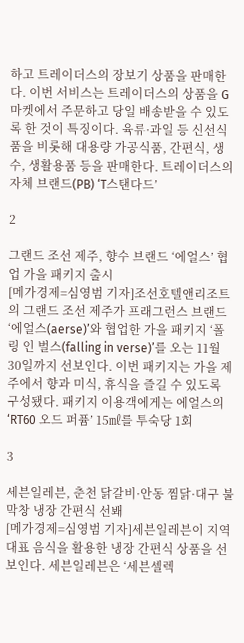하고 트레이더스의 장보기 상품을 판매한다. 이번 서비스는 트레이더스의 상품을 G마켓에서 주문하고 당일 배송받을 수 있도록 한 것이 특징이다. 육류·과일 등 신선식품을 비롯해 대용량 가공식품, 간편식, 생수, 생활용품 등을 판매한다. 트레이더스의 자체 브랜드(PB) ‘T스탠다드’

2

그랜드 조선 제주, 향수 브랜드 ‘에얼스’ 협업 가을 패키지 출시
[메가경제=심영범 기자]조선호텔앤리조트의 그랜드 조선 제주가 프래그런스 브랜드 ‘에얼스(aerse)’와 협업한 가을 패키지 ‘폴링 인 벌스(falling in verse)’를 오는 11월 30일까지 선보인다. 이번 패키지는 가을 제주에서 향과 미식, 휴식을 즐길 수 있도록 구성됐다. 패키지 이용객에게는 에얼스의 ‘RT60 오드 퍼퓸’ 15㎖를 투숙당 1회

3

세븐일레븐, 춘천 닭갈비·안동 찜닭·대구 불막창 냉장 간편식 선봬
[메가경제=심영범 기자]세븐일레븐이 지역 대표 음식을 활용한 냉장 간편식 상품을 선보인다. 세븐일레븐은 ‘세븐셀렉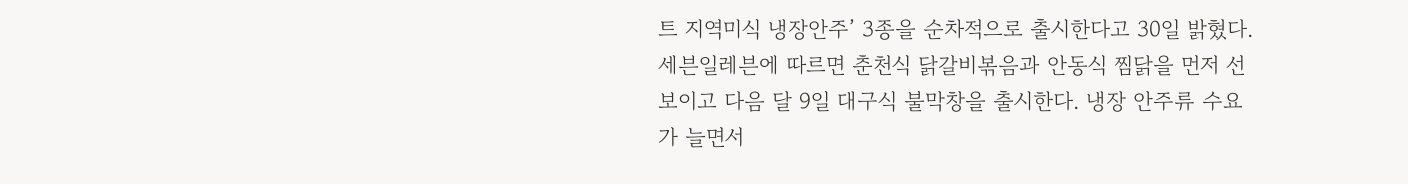트 지역미식 냉장안주’ 3종을 순차적으로 출시한다고 30일 밝혔다. 세븐일레븐에 따르면 춘천식 닭갈비볶음과 안동식 찜닭을 먼저 선보이고 다음 달 9일 대구식 불막창을 출시한다. 냉장 안주류 수요가 늘면서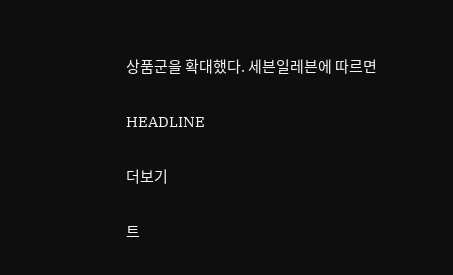상품군을 확대했다. 세븐일레븐에 따르면

HEADLINE

더보기

트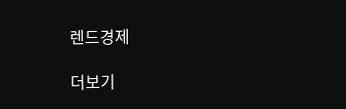렌드경제

더보기